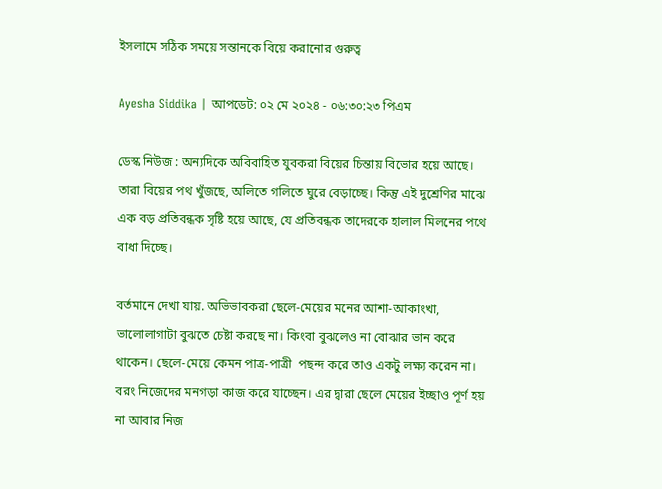ইসলামে সঠিক সময়ে সন্তানকে বিয়ে করানোর গুরুত্ব

Ayesha Siddika | আপডেট: ০২ মে ২০২৪ - ০৬:৩০:২৩ পিএম

ডেস্ক নিউজ : অন্যদিকে অবিবাহিত যুবকরা বিয়ের চিন্তায় বিভোর হয়ে আছে। তারা বিয়ের পথ খুঁজছে, অলিতে গলিতে ঘুরে বেড়াচ্ছে। কিন্তু এই দুশ্রেণির মাঝে  এক বড় প্রতিবন্ধক সৃষ্টি হয়ে আছে, যে প্রতিবন্ধক তাদেরকে হালাল মিলনের পথে বাধা দিচ্ছে।

বর্তমানে দেখা যায়. অভিভাবকরা ছেলে-মেয়ের মনের আশা-আকাংখা, ভালোলাগাটা বুঝতে চেষ্টা করছে না। কিংবা বুঝলেও না বোঝার ভান করে থাকেন। ছেলে-মেয়ে কেমন পাত্র-পাত্রী  পছন্দ করে তাও একটু লক্ষ্য করেন না। বরং নিজেদের মনগড়া কাজ করে যাচ্ছেন। এর দ্বারা ছেলে মেয়ের ইচ্ছাও পূর্ণ হয় না আবার নিজ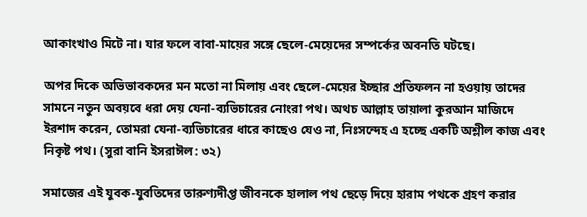আকাংখাও মিটে না। যার ফলে বাবা-মায়ের সঙ্গে ছেলে-মেয়েদের সম্পর্কের অবনতি ঘটছে।

অপর দিকে অভিভাবকদের মন মতো না মিলায় এবং ছেলে-মেয়ের ইচ্ছার প্রতিফলন না হওয়ায় তাদের সামনে নতুন অবয়বে ধরা দেয় যেনা-ব্যভিচারের নোংরা পথ। অথচ আল্লাহ তায়ালা কুরআন মাজিদে ইরশাদ করেন, তোমরা যেনা-ব্যভিচারের ধারে কাছেও যেও না, নিঃসন্দেহ এ হচ্ছে একটি অশ্লীল কাজ এবং নিকৃষ্ট পথ। (সুরা বানি ইসরাঈল: ৩২)

সমাজের এই যুবক-যুবতিদের তারুণ্যদীপ্ত জীবনকে হালাল পথ ছেড়ে দিয়ে হারাম পথকে গ্রহণ করার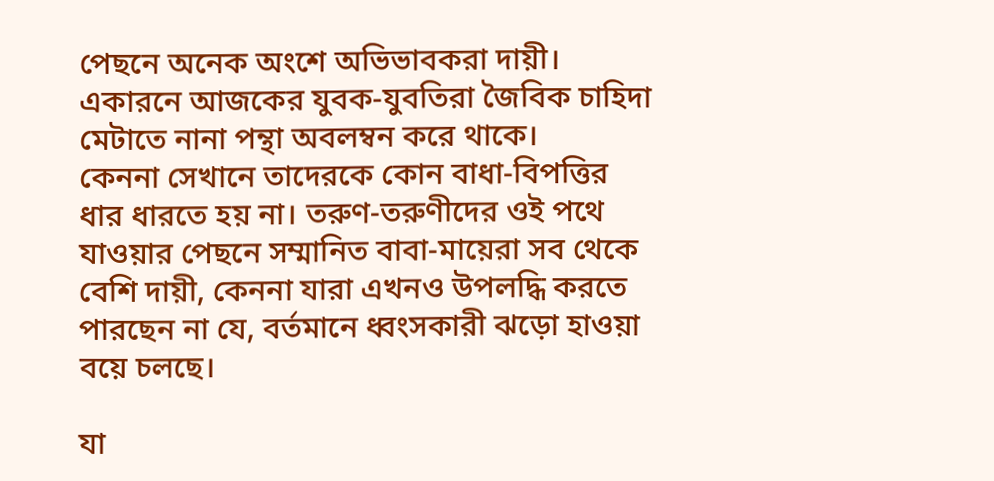পেছনে অনেক অংশে অভিভাবকরা দায়ী। একারনে আজকের যুবক-যুবতিরা জৈবিক চাহিদা মেটাতে নানা পন্থা অবলম্বন করে থাকে।
কেননা সেখানে তাদেরকে কোন বাধা-বিপত্তির ধার ধারতে হয় না। তরুণ-তরুণীদের ওই পথে যাওয়ার পেছনে সম্মানিত বাবা-মায়েরা সব থেকে বেশি দায়ী, কেননা যারা এখনও উপলদ্ধি করতে পারছেন না যে, বর্তমানে ধ্বংসকারী ঝড়ো হাওয়া বয়ে চলছে।

যা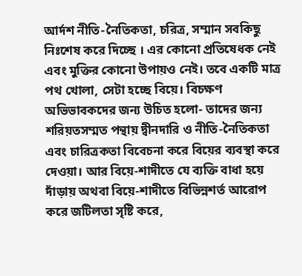আর্দশ নীতি-নৈতিকতা, চরিত্র, সম্মান সবকিছু নিঃশেষ করে দিচ্ছে । এর কোনো প্রতিষেধক নেই এবং মুক্তির কোনো উপায়ও নেই। তবে একটি মাত্র পথ খোলা, সেটা হচ্ছে বিয়ে। বিচক্ষণ অভিভাবকদের জন্য উচিত হলো- তাদের জন্য শরিয়তসম্মত পন্থায় দ্বীনদারি ও নীতি-নৈতিকতা এবং চারিত্রকতা বিবেচনা করে বিয়ের ব্যবস্থা করে দেওয়া। আর বিয়ে-শাদীতে যে ব্যক্তি বাধা হয়ে দাঁড়ায় অথবা বিয়ে-শাদীতে বিভিন্নশর্ত আরোপ করে জটিলতা সৃষ্টি করে,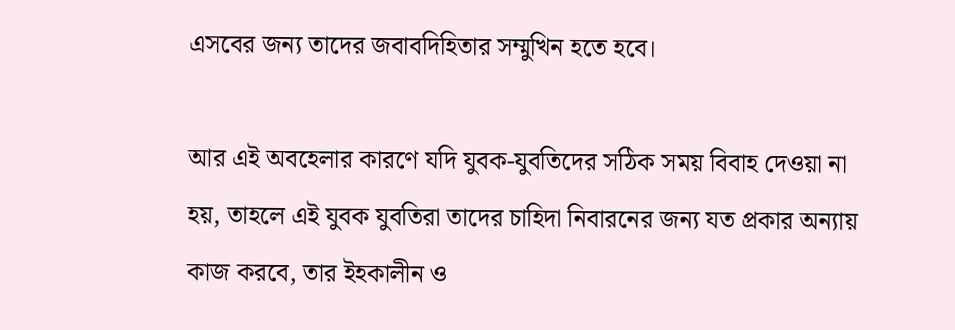এসবের জন্য তাদের জবাবদিহিতার সম্মুখিন হতে হবে।

আর এই অবহেলার কারণে যদি যুবক-যুবতিদের সঠিক সময় বিবাহ দেওয়া না হয়, তাহলে এই যুবক যুবতিরা তাদের চাহিদা নিবারনের জন্য যত প্রকার অন্যায় কাজ করবে, তার ইহকালীন ও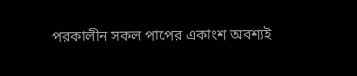পরকালীন সকল পাপের একাংশ অবশ্যই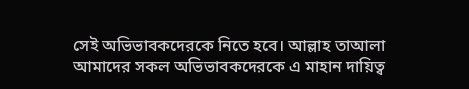সেই অভিভাবকদেরকে নিতে হবে। আল্লাহ তাআলা আমাদের সকল অভিভাবকদেরকে এ মাহান দায়িত্ব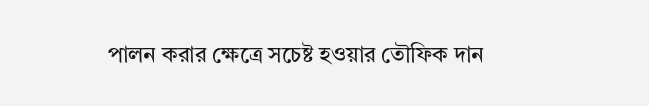পালন করার ক্ষেত্রে সচেষ্ট হওয়ার তৌফিক দান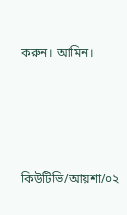করুন। আমিন।





কিউটিভি/আয়শা/০২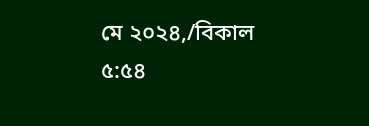মে ২০২৪,/বিকাল ৫:৫৪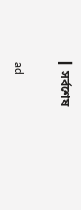▎সর্বশেষ

ad